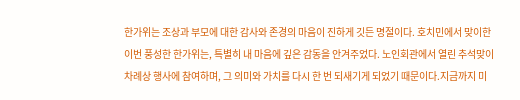한가위는 조상과 부모에 대한 감사와 존경의 마음이 진하게 깃든 명절이다. 호치민에서 맞이한 이번 풍성한 한가위는, 특별히 내 마음에 깊은 감동을 안겨주었다. 노인회관에서 열린 추석맞이 차례상 행사에 참여하며, 그 의미와 가치를 다시 한 번 되새기게 되었기 때문이다.지금까지 미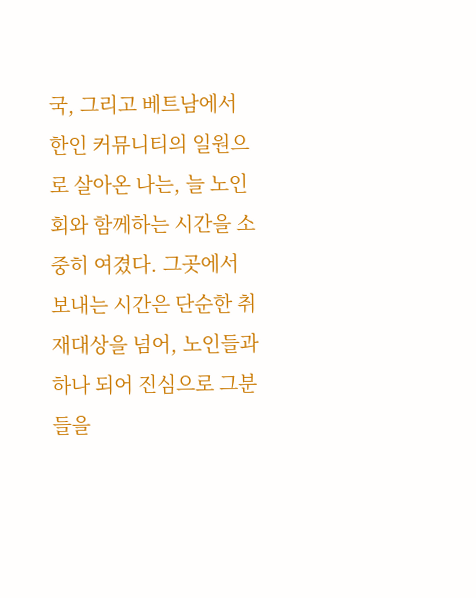국, 그리고 베트남에서 한인 커뮤니티의 일원으로 살아온 나는, 늘 노인회와 함께하는 시간을 소중히 여겼다. 그곳에서 보내는 시간은 단순한 취재대상을 넘어, 노인들과 하나 되어 진심으로 그분들을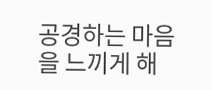공경하는 마음을 느끼게 해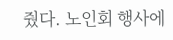줬다. 노인회 행사에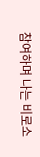참여하며 나는 비로소